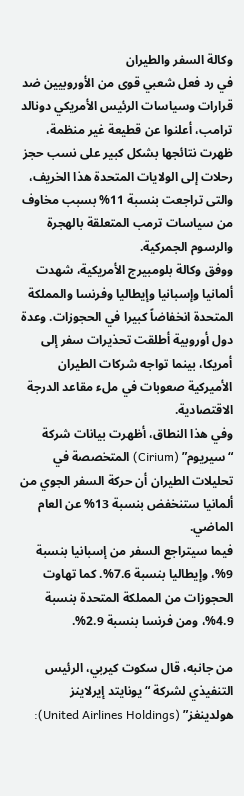وكالة السفر والطيران
في رد فعل شعبي قوى من الأوروبيين ضد قرارات وسياسات الرئيس الأمريكي دونالد ترامب، أعلنوا عن قطيعة غير منظمة، ظهرت نتائجها بشكل كبير على نسب حجز رحلات إلى الولايات المتحدة هذا الخريف، والتى تراجعت بنسبة 11% بسبب مخاوف من سياسات ترمب المتعلقة بالهجرة والرسوم الجمركية.
ووفق وكالة بلومبيرج الأمريكية، شهدت ألمانيا وإسبانيا وإيطاليا وفرنسا والمملكة المتحدة انخفاضاً كبيرا في الحجوزات. وعدة دول أوروبية أطلقت تحذيرات سفر إلى أمريكا، بينما تواجه شركات الطيران الأميركية صعوبات في ملء مقاعد الدرجة الاقتصادية.
وفي هذا النطاق، أظهرت بيانات شركة “سيريوم” (Cirium) المتخصصة في تحليلات الطيران أن حركة السفر الجوي من ألمانيا ستنخفض بنسبة 13% عن العام الماضي.
فيما سيتراجع السفر من إسبانيا بنسبة 9%، وإيطاليا بنسبة 7.6%. كما تهاوت الحجوزات من المملكة المتحدة بنسبة 4.9%، ومن فرنسا بنسبة 2.9%.

من جانبه، قال سكوت كيربي، الرئيس التنفيذي لشركة “يونايتد إيرلاينز هولدينغز” (United Airlines Holdings):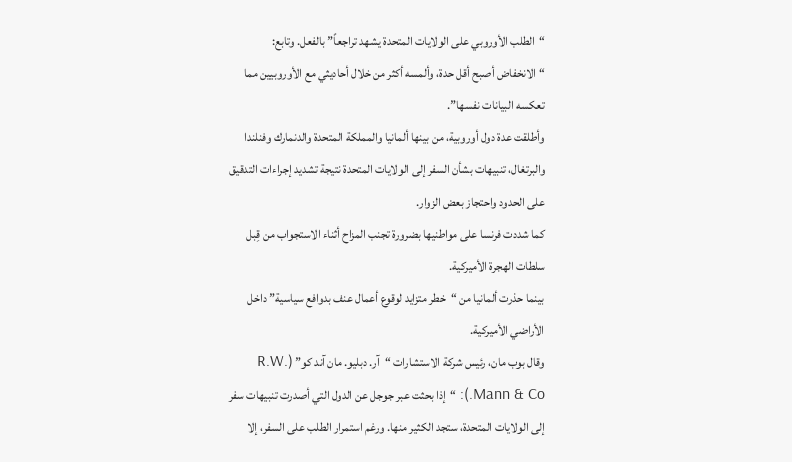“الطلب الأوروبي على الولايات المتحدة يشهد تراجعاً” بالفعل. وتابع: “الانخفاض أصبح أقل حدة، وألمسه أكثر من خلال أحاديثي مع الأوروبيين مما تعكسه البيانات نفسها”.
وأطلقت عدة دول أوروبية، من بينها ألمانيا والمملكة المتحدة والدنمارك وفنلندا والبرتغال، تنبيهات بشأن السفر إلى الولايات المتحدة نتيجة تشديد إجراءات التدقيق على الحدود واحتجاز بعض الزوار.
كما شددت فرنسا على مواطنيها بضرورة تجنب المزاح أثناء الاستجواب من قِبل سلطات الهجرة الأميركية.
بينما حذرت ألمانيا من “خطر متزايد لوقوع أعمال عنف بدوافع سياسية” داخل الأراضي الأميركية.
وقال بوب مان، رئيس شركة الاستشارات “آر. دبليو. مان آند كو” (R.W. Mann & Co.): “إذا بحثت عبر جوجل عن الدول التي أصدرت تنبيهات سفر إلى الولايات المتحدة، ستجد الكثير منها. ورغم استمرار الطلب على السفر، إلا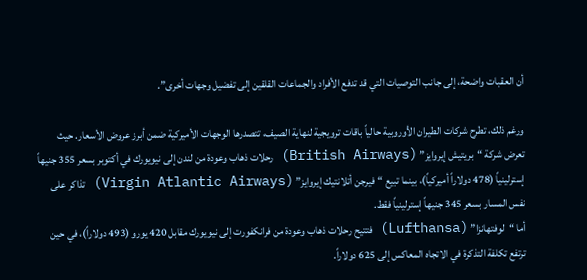أن العقبات واضحة، إلى جانب التوصيات التي قد تدفع الأفراد والجماعات القلقين إلى تفضيل وجهات أخرى”.

ورغم ذلك، تطرح شركات الطيران الأوروبية حالياً باقات ترويجية لنهاية الصيف، تتصدرها الوجهات الأميركية ضمن أبرز عروض الأسعار. حيث تعرض شركة “بريتيش إيروايز” (British Airways) رحلات ذهاب وعودة من لندن إلى نيويورك في أكتوبر بسعر 355 جنيهاً إسترلينياً (478 دولاراً أميركياً)، بينما تبيع “فيرجن أتلانتيك إيروايز” (Virgin Atlantic Airways) تذاكر على نفس المسار بسعر 345 جنيهاً إسترلينياً فقط.
أما “لوفتهانزا” (Lufthansa) فتتيح رحلات ذهاب وعودة من فرانكفورت إلى نيويورك مقابل 420 يورو (493 دولاراً)، في حين ترتفع تكلفة التذكرة في الاتجاه المعاكس إلى 625 دولاراً.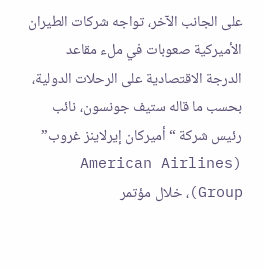على الجانب الآخر، تواجه شركات الطيران الأميركية صعوبات في ملء مقاعد الدرجة الاقتصادية على الرحلات الدولية، بحسب ما قاله ستيف جونسون، نائب رئيس شركة “أميركان إيرلاينز غروب” (American Airlines Group)، خلال مؤتمر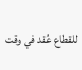للقطاع عُقد في وقت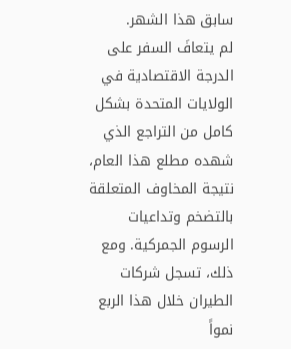سابق هذا الشهر.
لم يتعافَ السفر على الدرجة الاقتصادية في الولايات المتحدة بشكل كامل من التراجع الذي شهده مطلع هذا العام، نتيجة المخاوف المتعلقة بالتضخم وتداعيات الرسوم الجمركية. ومع ذلك، تسجل شركات الطيران خلال هذا الربع نمواً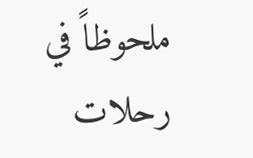ملحوظاً في رحلات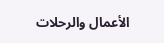الأعمال والرحلات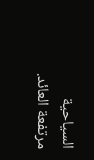السياحية مرتفعة العائد.